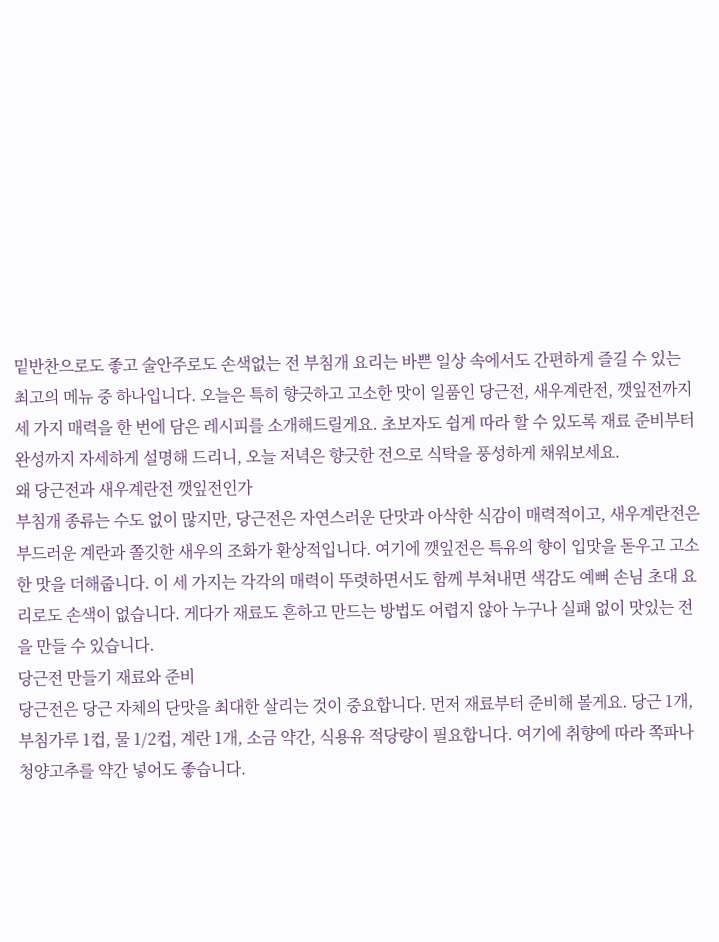밑반찬으로도 좋고 술안주로도 손색없는 전 부침개 요리는 바쁜 일상 속에서도 간편하게 즐길 수 있는 최고의 메뉴 중 하나입니다. 오늘은 특히 향긋하고 고소한 맛이 일품인 당근전, 새우계란전, 깻잎전까지 세 가지 매력을 한 번에 담은 레시피를 소개해드릴게요. 초보자도 쉽게 따라 할 수 있도록 재료 준비부터 완성까지 자세하게 설명해 드리니, 오늘 저녁은 향긋한 전으로 식탁을 풍성하게 채워보세요.
왜 당근전과 새우계란전 깻잎전인가
부침개 종류는 수도 없이 많지만, 당근전은 자연스러운 단맛과 아삭한 식감이 매력적이고, 새우계란전은 부드러운 계란과 쫄깃한 새우의 조화가 환상적입니다. 여기에 깻잎전은 특유의 향이 입맛을 돋우고 고소한 맛을 더해줍니다. 이 세 가지는 각각의 매력이 뚜렷하면서도 함께 부쳐내면 색감도 예뻐 손님 초대 요리로도 손색이 없습니다. 게다가 재료도 흔하고 만드는 방법도 어렵지 않아 누구나 실패 없이 맛있는 전을 만들 수 있습니다.
당근전 만들기 재료와 준비
당근전은 당근 자체의 단맛을 최대한 살리는 것이 중요합니다. 먼저 재료부터 준비해 볼게요. 당근 1개, 부침가루 1컵, 물 1/2컵, 계란 1개, 소금 약간, 식용유 적당량이 필요합니다. 여기에 취향에 따라 쪽파나 청양고추를 약간 넣어도 좋습니다.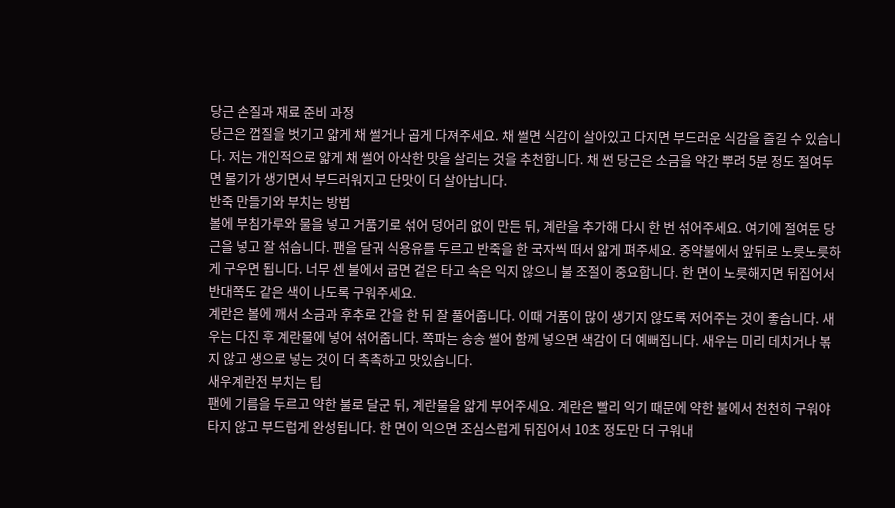당근 손질과 재료 준비 과정
당근은 껍질을 벗기고 얇게 채 썰거나 곱게 다져주세요. 채 썰면 식감이 살아있고 다지면 부드러운 식감을 즐길 수 있습니다. 저는 개인적으로 얇게 채 썰어 아삭한 맛을 살리는 것을 추천합니다. 채 썬 당근은 소금을 약간 뿌려 5분 정도 절여두면 물기가 생기면서 부드러워지고 단맛이 더 살아납니다.
반죽 만들기와 부치는 방법
볼에 부침가루와 물을 넣고 거품기로 섞어 덩어리 없이 만든 뒤, 계란을 추가해 다시 한 번 섞어주세요. 여기에 절여둔 당근을 넣고 잘 섞습니다. 팬을 달궈 식용유를 두르고 반죽을 한 국자씩 떠서 얇게 펴주세요. 중약불에서 앞뒤로 노릇노릇하게 구우면 됩니다. 너무 센 불에서 굽면 겉은 타고 속은 익지 않으니 불 조절이 중요합니다. 한 면이 노릇해지면 뒤집어서 반대쪽도 같은 색이 나도록 구워주세요.
계란은 볼에 깨서 소금과 후추로 간을 한 뒤 잘 풀어줍니다. 이때 거품이 많이 생기지 않도록 저어주는 것이 좋습니다. 새우는 다진 후 계란물에 넣어 섞어줍니다. 쪽파는 송송 썰어 함께 넣으면 색감이 더 예뻐집니다. 새우는 미리 데치거나 볶지 않고 생으로 넣는 것이 더 촉촉하고 맛있습니다.
새우계란전 부치는 팁
팬에 기름을 두르고 약한 불로 달군 뒤, 계란물을 얇게 부어주세요. 계란은 빨리 익기 때문에 약한 불에서 천천히 구워야 타지 않고 부드럽게 완성됩니다. 한 면이 익으면 조심스럽게 뒤집어서 10초 정도만 더 구워내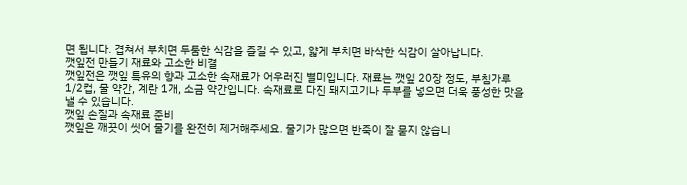면 됩니다. 겹쳐서 부치면 두툼한 식감을 즐길 수 있고, 얇게 부치면 바삭한 식감이 살아납니다.
깻잎전 만들기 재료와 고소한 비결
깻잎전은 깻잎 특유의 향과 고소한 속재료가 어우러진 별미입니다. 재료는 깻잎 20장 정도, 부침가루 1/2컵, 물 약간, 계란 1개, 소금 약간입니다. 속재료로 다진 돼지고기나 두부를 넣으면 더욱 풍성한 맛을 낼 수 있습니다.
깻잎 손질과 속재료 준비
깻잎은 깨끗이 씻어 물기를 완전히 제거해주세요. 물기가 많으면 반죽이 잘 묻지 않습니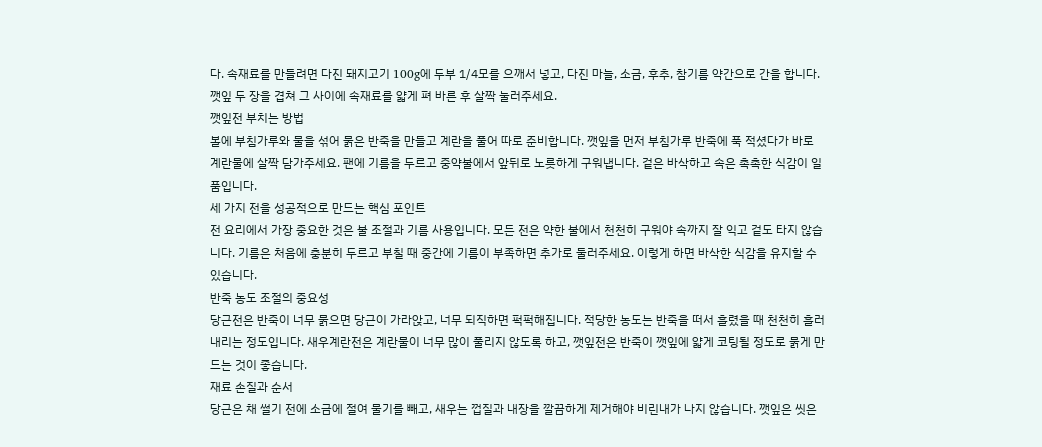다. 속재료를 만들려면 다진 돼지고기 100g에 두부 1/4모를 으깨서 넣고, 다진 마늘, 소금, 후추, 참기름 약간으로 간을 합니다. 깻잎 두 장을 겹쳐 그 사이에 속재료를 얇게 펴 바른 후 살짝 눌러주세요.
깻잎전 부치는 방법
볼에 부침가루와 물을 섞어 묽은 반죽을 만들고 계란을 풀어 따로 준비합니다. 깻잎을 먼저 부침가루 반죽에 푹 적셨다가 바로 계란물에 살짝 담가주세요. 팬에 기름을 두르고 중약불에서 앞뒤로 노릇하게 구워냅니다. 겉은 바삭하고 속은 촉촉한 식감이 일품입니다.
세 가지 전을 성공적으로 만드는 핵심 포인트
전 요리에서 가장 중요한 것은 불 조절과 기름 사용입니다. 모든 전은 약한 불에서 천천히 구워야 속까지 잘 익고 겉도 타지 않습니다. 기름은 처음에 충분히 두르고 부칠 때 중간에 기름이 부족하면 추가로 둘러주세요. 이렇게 하면 바삭한 식감을 유지할 수 있습니다.
반죽 농도 조절의 중요성
당근전은 반죽이 너무 묽으면 당근이 가라앉고, 너무 되직하면 퍽퍽해집니다. 적당한 농도는 반죽을 떠서 흘렸을 때 천천히 흘러내리는 정도입니다. 새우계란전은 계란물이 너무 많이 풀리지 않도록 하고, 깻잎전은 반죽이 깻잎에 얇게 코팅될 정도로 묽게 만드는 것이 좋습니다.
재료 손질과 순서
당근은 채 썰기 전에 소금에 절여 물기를 빼고, 새우는 껍질과 내장을 깔끔하게 제거해야 비린내가 나지 않습니다. 깻잎은 씻은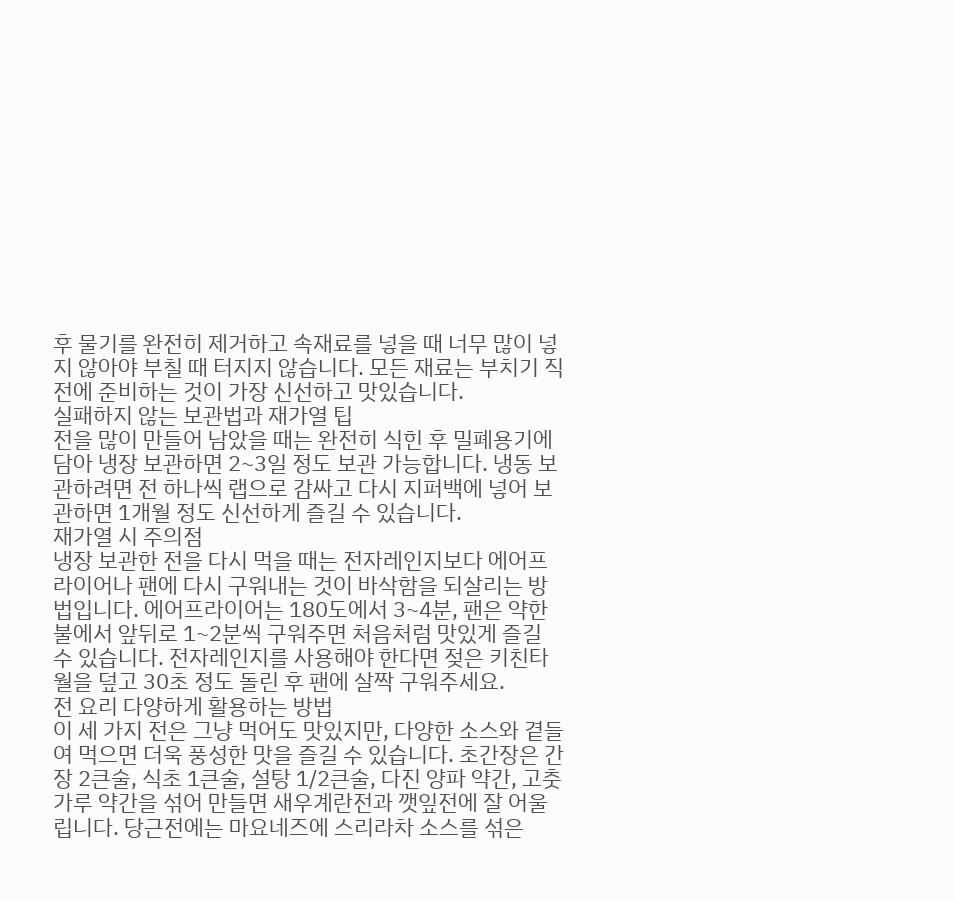후 물기를 완전히 제거하고 속재료를 넣을 때 너무 많이 넣지 않아야 부칠 때 터지지 않습니다. 모든 재료는 부치기 직전에 준비하는 것이 가장 신선하고 맛있습니다.
실패하지 않는 보관법과 재가열 팁
전을 많이 만들어 남았을 때는 완전히 식힌 후 밀폐용기에 담아 냉장 보관하면 2~3일 정도 보관 가능합니다. 냉동 보관하려면 전 하나씩 랩으로 감싸고 다시 지퍼백에 넣어 보관하면 1개월 정도 신선하게 즐길 수 있습니다.
재가열 시 주의점
냉장 보관한 전을 다시 먹을 때는 전자레인지보다 에어프라이어나 팬에 다시 구워내는 것이 바삭함을 되살리는 방법입니다. 에어프라이어는 180도에서 3~4분, 팬은 약한 불에서 앞뒤로 1~2분씩 구워주면 처음처럼 맛있게 즐길 수 있습니다. 전자레인지를 사용해야 한다면 젖은 키친타월을 덮고 30초 정도 돌린 후 팬에 살짝 구워주세요.
전 요리 다양하게 활용하는 방법
이 세 가지 전은 그냥 먹어도 맛있지만, 다양한 소스와 곁들여 먹으면 더욱 풍성한 맛을 즐길 수 있습니다. 초간장은 간장 2큰술, 식초 1큰술, 설탕 1/2큰술, 다진 양파 약간, 고춧가루 약간을 섞어 만들면 새우계란전과 깻잎전에 잘 어울립니다. 당근전에는 마요네즈에 스리라차 소스를 섞은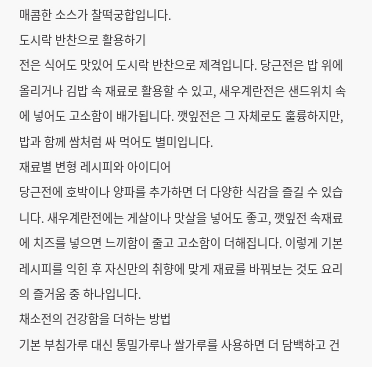매콤한 소스가 찰떡궁합입니다.
도시락 반찬으로 활용하기
전은 식어도 맛있어 도시락 반찬으로 제격입니다. 당근전은 밥 위에 올리거나 김밥 속 재료로 활용할 수 있고, 새우계란전은 샌드위치 속에 넣어도 고소함이 배가됩니다. 깻잎전은 그 자체로도 훌륭하지만, 밥과 함께 쌈처럼 싸 먹어도 별미입니다.
재료별 변형 레시피와 아이디어
당근전에 호박이나 양파를 추가하면 더 다양한 식감을 즐길 수 있습니다. 새우계란전에는 게살이나 맛살을 넣어도 좋고, 깻잎전 속재료에 치즈를 넣으면 느끼함이 줄고 고소함이 더해집니다. 이렇게 기본 레시피를 익힌 후 자신만의 취향에 맞게 재료를 바꿔보는 것도 요리의 즐거움 중 하나입니다.
채소전의 건강함을 더하는 방법
기본 부침가루 대신 통밀가루나 쌀가루를 사용하면 더 담백하고 건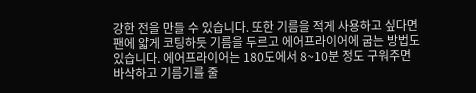강한 전을 만들 수 있습니다. 또한 기름을 적게 사용하고 싶다면 팬에 얇게 코팅하듯 기름을 두르고 에어프라이어에 굽는 방법도 있습니다. 에어프라이어는 180도에서 8~10분 정도 구워주면 바삭하고 기름기를 줄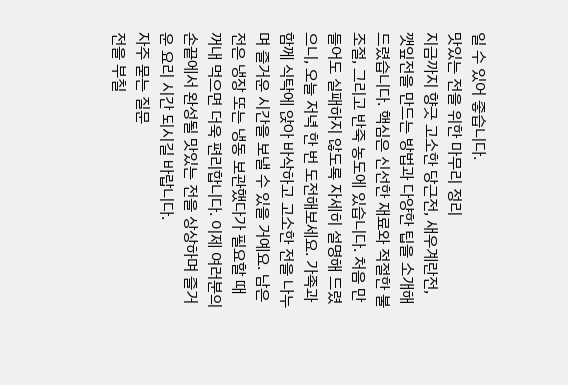일 수 있어 좋습니다.
맛있는 전을 위한 마무리 정리
지금까지 향긋 고소한 당근전, 새우계란전, 깻잎전을 만드는 방법과 다양한 팁을 소개해드렸습니다. 핵심은 신선한 재료와 적절한 불 조절, 그리고 반죽 농도에 있습니다. 처음 만들어도 실패하지 않도록 자세히 설명해 드렸으니, 오늘 저녁 한 번 도전해보세요. 가족과 함께 식탁에 앉아 바삭하고 고소한 전을 나누며 즐거운 시간을 보낼 수 있을 거예요. 남은 전은 냉장 또는 냉동 보관했다가 필요할 때 꺼내 먹으면 더욱 편리합니다. 이제 여러분의 손끝에서 완성될 맛있는 전을 상상하며 즐거운 요리 시간 되시길 바랍니다.
자주 묻는 질문
전을 부칠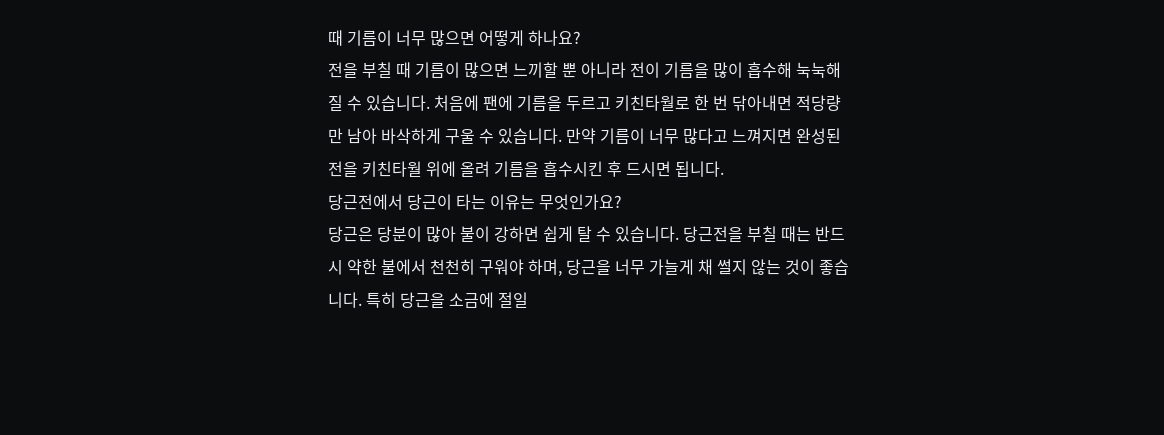때 기름이 너무 많으면 어떻게 하나요?
전을 부칠 때 기름이 많으면 느끼할 뿐 아니라 전이 기름을 많이 흡수해 눅눅해질 수 있습니다. 처음에 팬에 기름을 두르고 키친타월로 한 번 닦아내면 적당량만 남아 바삭하게 구울 수 있습니다. 만약 기름이 너무 많다고 느껴지면 완성된 전을 키친타월 위에 올려 기름을 흡수시킨 후 드시면 됩니다.
당근전에서 당근이 타는 이유는 무엇인가요?
당근은 당분이 많아 불이 강하면 쉽게 탈 수 있습니다. 당근전을 부칠 때는 반드시 약한 불에서 천천히 구워야 하며, 당근을 너무 가늘게 채 썰지 않는 것이 좋습니다. 특히 당근을 소금에 절일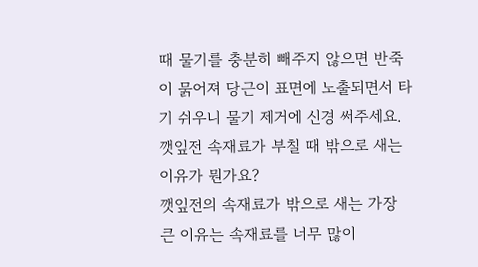때 물기를 충분히 빼주지 않으면 반죽이 묽어져 당근이 표면에 노출되면서 타기 쉬우니 물기 제거에 신경 써주세요.
깻잎전 속재료가 부칠 때 밖으로 새는 이유가 뭔가요?
깻잎전의 속재료가 밖으로 새는 가장 큰 이유는 속재료를 너무 많이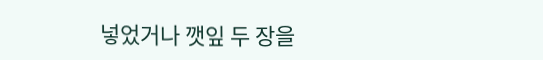넣었거나 깻잎 두 장을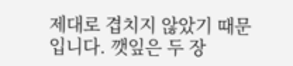제대로 겹치지 않았기 때문입니다. 깻잎은 두 장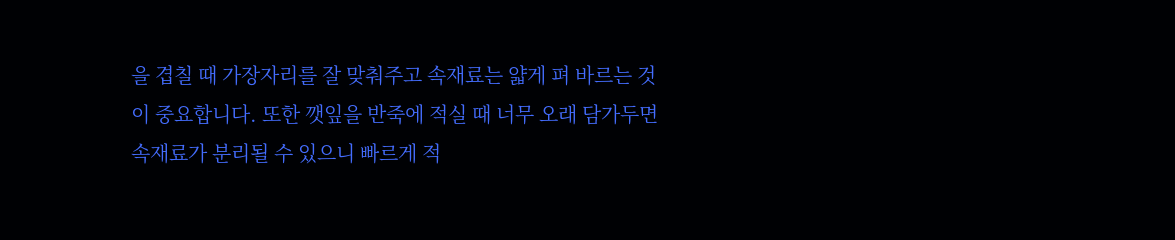을 겹칠 때 가장자리를 잘 맞춰주고 속재료는 얇게 펴 바르는 것이 중요합니다. 또한 깻잎을 반죽에 적실 때 너무 오래 담가두면 속재료가 분리될 수 있으니 빠르게 적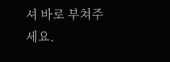셔 바로 부쳐주세요.